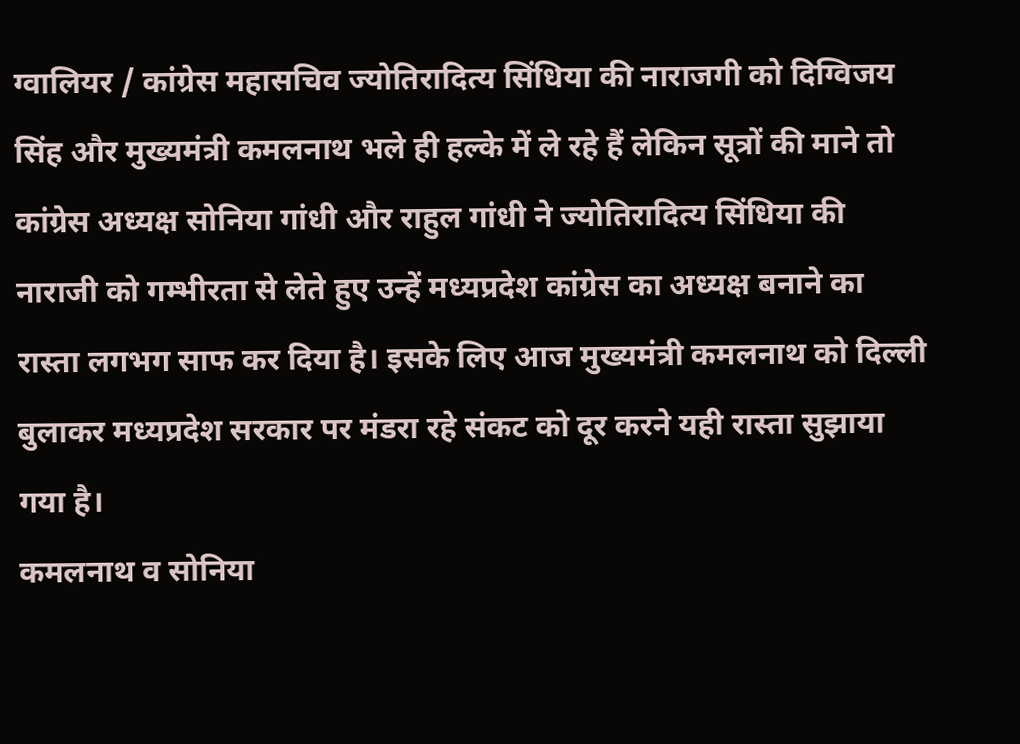ग्वालियर / कांग्रेस महासचिव ज्योतिरादित्य सिंधिया की नाराजगी को दिग्विजय सिंह और मुख्यमंत्री कमलनाथ भले ही हल्के में ले रहे हैं लेकिन सूत्रों की माने तो कांग्रेस अध्यक्ष सोनिया गांधी और राहुल गांधी ने ज्योतिरादित्य सिंधिया की नाराजी को गम्भीरता से लेते हुए उन्हें मध्यप्रदेश कांग्रेस का अध्यक्ष बनाने का रास्ता लगभग साफ कर दिया है। इसके लिए आज मुख्यमंत्री कमलनाथ को दिल्ली बुलाकर मध्यप्रदेश सरकार पर मंडरा रहे संकट को दूर करने यही रास्ता सुझाया गया है।
कमलनाथ व सोनिया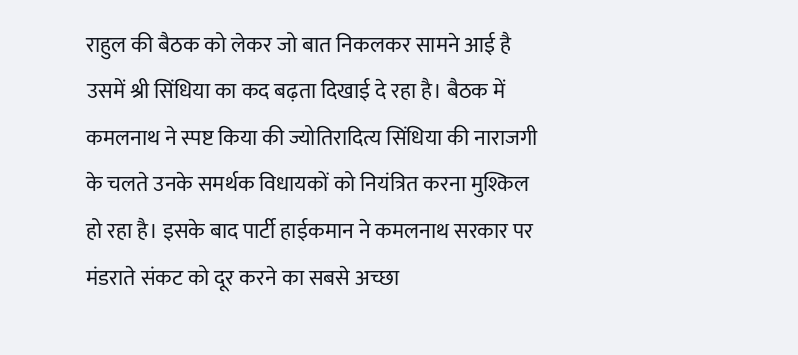राहुल की बैठक को लेकर जो बात निकलकर सामने आई है उसमें श्री सिंधिया का कद बढ़ता दिखाई दे रहा है। बैठक में कमलनाथ ने स्पष्ट किया की ज्योतिरादित्य सिंधिया की नाराजगी के चलते उनके समर्थक विधायकों को नियंत्रित करना मुश्किल हो रहा है। इसके बाद पार्टी हाईकमान ने कमलनाथ सरकार पर मंडराते संकट को दूर करने का सबसे अच्छा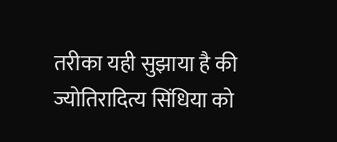तरीका यही सुझाया है की ज्योतिरादित्य सिंधिया को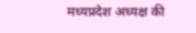मध्यप्रदेश अध्यक्ष की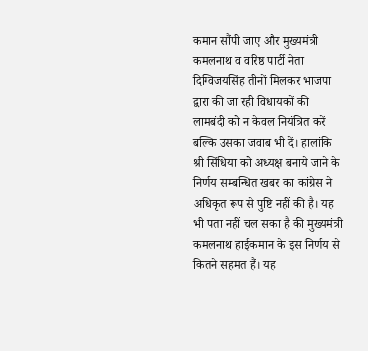कमान सौंपी जाए और मुख्यमंत्री कमलनाथ व वरिष्ठ पार्टी नेता दिग्विजयसिंह तीनों मिलकर भाजपा द्वारा की जा रही विधायकों की लामबंदी को न केवल नियंत्रित करें बल्कि उसका जवाब भी दें। हालांकि श्री सिंधिया को अध्यक्ष बनाये जाने के निर्णय सम्बन्धित खबर का कांग्रेस ने अधिकृत रूप से पुष्टि नहीं की है। यह भी पता नहीं चल सका है की मुख्यमंत्री कमलनाथ हाईकमान के इस निर्णय से कितने सहमत हैं। यह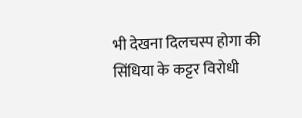भी देखना दिलचस्प होगा की सिंधिया के कट्टर विरोधी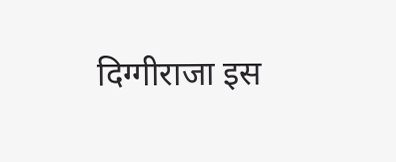दिग्गीराजा इस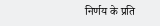निर्णय के प्रति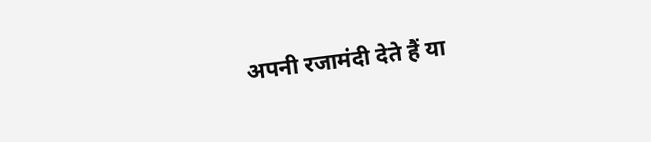अपनी रजामंदी देते हैं या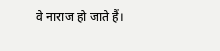वे नाराज हो जाते हैं।